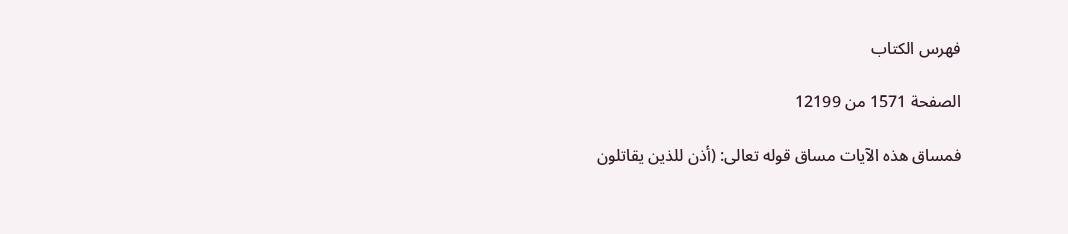فهرس الكتاب

الصفحة 1571 من 12199

فمساق هذه الآيات مساق قوله تعالى: (أذن للذين يقاتلون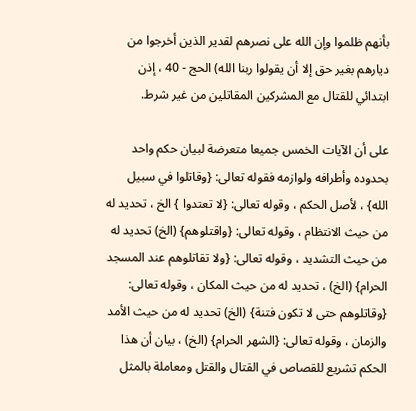بأنهم ظلموا وإن الله على نصرهم لقدير الذين أخرجوا من ديارهم بغير حق إلا أن يقولوا ربنا الله) الحج - 40 ، إذن ابتدائي للقتال مع المشركين المقاتلين من غير شرط.

على أن الآيات الخمس جميعا متعرضة لبيان حكم واحد بحدوده وأطرافه ولوازمه فقوله تعالى: {وقاتلوا في سبيل الله} ، لأصل الحكم ، وقوله تعالى: {لا تعتدوا } الخ ، تحديد له من حيث الانتظام ، وقوله تعالى: {واقتلوهم} (الخ) تحديد له من حيث التشديد ، وقوله تعالى: {ولا تقاتلوهم عند المسجد الحرام} (الخ) ، تحديد له من حيث المكان ، وقوله تعالى: {وقاتلوهم حتى لا تكون فتنة} (الخ) تحديد له من حيث الأمد والزمان ، وقوله تعالى: {الشهر الحرام} (الخ) ، بيان أن هذا الحكم تشريع للقصاص في القتال والقتل ومعاملة بالمثل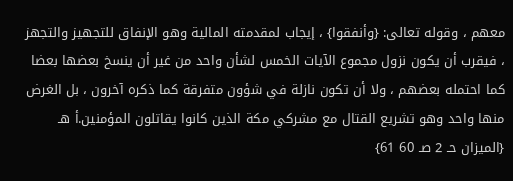معهم ، وقوله تعالى: {وأنفقوا} ، إيجاب لمقدمته المالية وهو الإنفاق للتجهيز والتجهز ، فيقرب أن يكون نزول مجموع الآيات الخمس لشأن واحد من غير أن ينسخ بعضها بعضا كما احتمله بعضهم ، ولا أن تكون نازلة في شؤون متفرقة كما ذكره آخرون ، بل الغرض منها واحد وهو تشريع القتال مع مشركي مكة الذين كانوا يقاتلون المؤمنين.أ هـ {الميزان حـ 2 صـ 60 61}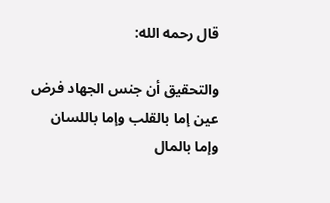قال رحمه الله:

والتحقيق أن جنس الجهاد فرض عين إما بالقلب وإما باللسان وإما بالمال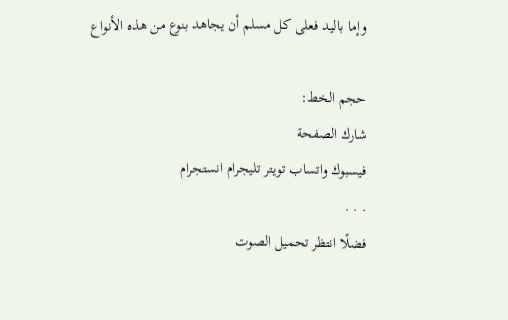وإما باليد فعلى كل مسلم أن يجاهد بنوع من هذه الأنواع

حجم الخط:
شارك الصفحة
فيسبوك واتساب تويتر تليجرام انستجرام
. . .
فضلًا انتظر تحميل الصوت